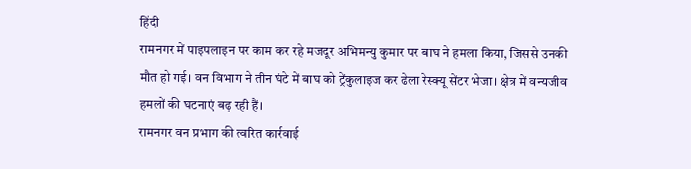हिंदी
रामनगर में पाइपलाइन पर काम कर रहे मजदूर अभिमन्यु कुमार पर बाघ ने हमला किया, जिससे उनकी मौत हो गई। वन विभाग ने तीन घंटे में बाघ को ट्रेंकुलाइज कर ढेला रेस्क्यू सेंटर भेजा। क्षेत्र में वन्यजीव हमलों की घटनाएं बढ़ रही हैं।
रामनगर वन प्रभाग की त्वरित कार्रवाई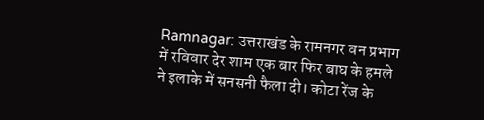Ramnagar: उत्तराखंड के रामनगर वन प्रभाग में रविवार देर शाम एक बार फिर बाघ के हमले ने इलाके में सनसनी फैला दी। कोटा रेंज के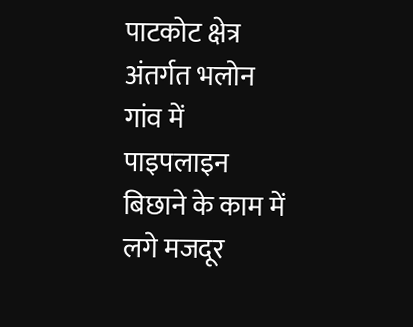पाटकोट क्षेत्र अंतर्गत भलोन गांव में पाइपलाइन बिछाने के काम में लगे मजदूर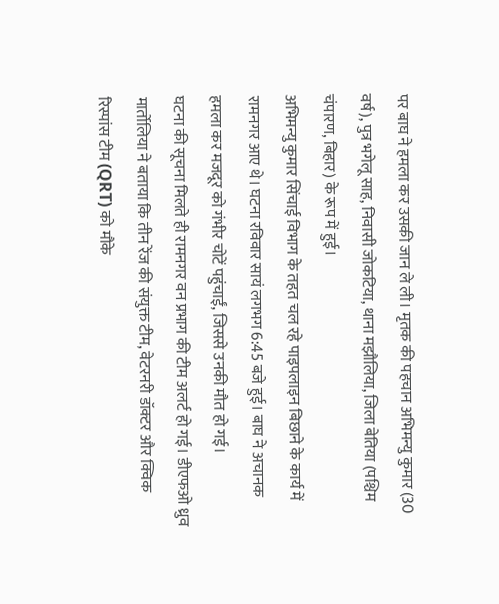पर बाघ ने हमला कर उसकी जान ले ली। मृतक की पहचान अभिमन्यु कुमार (30 वर्ष), पुत्र भगेलू साह, निवासी जोकटिया, थाना मझौलिया, जिला बेतिया (पश्चिम चंपारण, बिहार) के रूप में हुई।
अभिमन्यु कुमार सिंचाई विभाग के तहत चल रहे पाइपलाइन बिछाने के कार्य में रामनगर आए थे। घटना रविवार सायं लगभग 6:45 बजे हुई। बाघ ने अचानक हमला कर मजदूर को गंभीर चोटें पहुंचाईं, जिससे उनकी मौत हो गई।
घटना की सूचना मिलते ही रामनगर वन प्रभाग की टीम अलर्ट हो गई। डीएफओ ध्रुव मार्तोलिया ने बताया कि तीन रेंज की संयुक्त टीम, वेटरनरी डॉक्टर और क्विक रिस्पांस टीम (QRT) को मौके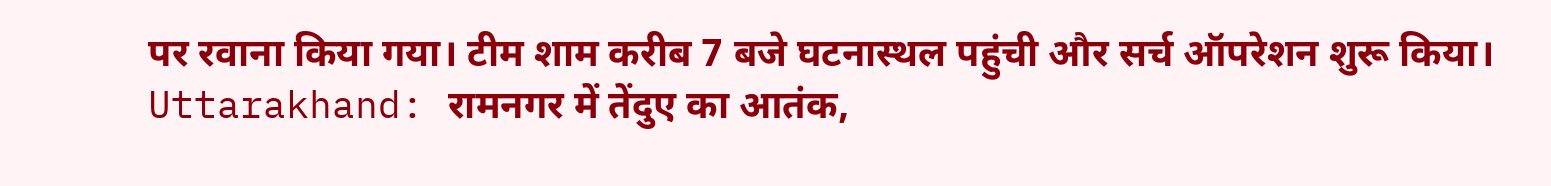पर रवाना किया गया। टीम शाम करीब 7 बजे घटनास्थल पहुंची और सर्च ऑपरेशन शुरू किया।
Uttarakhand: रामनगर में तेंदुए का आतंक,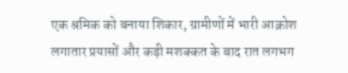एक श्रमिक को बनाया शिकार, ग्रामीणों में भारी आक्रोश
लगातार प्रयासों और कड़ी मशक्कत के बाद रात लगभग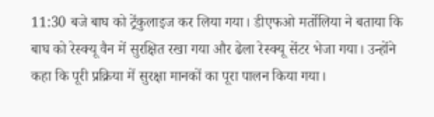11:30 बजे बाघ को ट्रेंकुलाइज कर लिया गया। डीएफओ मर्तोलिया ने बताया कि बाघ को रेस्क्यू वैन में सुरक्षित रखा गया और ढेला रेस्क्यू सेंटर भेजा गया। उन्होंने कहा कि पूरी प्रक्रिया में सुरक्षा मानकों का पूरा पालन किया गया।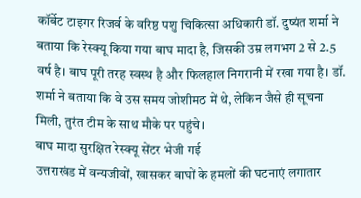कॉर्बेट टाइगर रिजर्व के वरिष्ठ पशु चिकित्सा अधिकारी डॉ. दुष्यंत शर्मा ने बताया कि रेस्क्यू किया गया बाघ मादा है, जिसकी उम्र लगभग 2 से 2.5 वर्ष है। बाघ पूरी तरह स्वस्थ है और फिलहाल निगरानी में रखा गया है। डॉ. शर्मा ने बताया कि वे उस समय जोशीमठ में थे, लेकिन जैसे ही सूचना मिली, तुरंत टीम के साथ मौके पर पहुंचे।
बाघ मादा सुरक्षित रेस्क्यू सेंटर भेजी गई
उत्तराखंड में वन्यजीवों, खासकर बाघों के हमलों की घटनाएं लगातार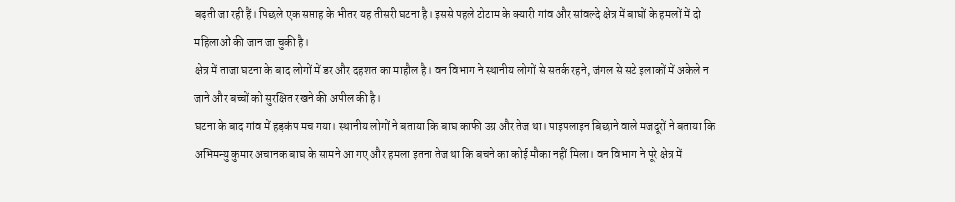बढ़ती जा रही हैं। पिछले एक सप्ताह के भीतर यह तीसरी घटना है। इससे पहले टोटाम के क्यारी गांव और सांवल्दे क्षेत्र में बाघों के हमलों में दो महिलाओं की जान जा चुकी है।
क्षेत्र में ताजा घटना के बाद लोगों में डर और दहशत का माहौल है। वन विभाग ने स्थानीय लोगों से सतर्क रहने, जंगल से सटे इलाकों में अकेले न जाने और बच्चों को सुरक्षित रखने की अपील की है।
घटना के बाद गांव में हड़कंप मच गया। स्थानीय लोगों ने बताया कि बाघ काफी उग्र और तेज था। पाइपलाइन बिछाने वाले मजदूरों ने बताया कि अभिमन्यु कुमार अचानक बाघ के सामने आ गए और हमला इतना तेज था कि बचने का कोई मौका नहीं मिला। वन विभाग ने पूरे क्षेत्र में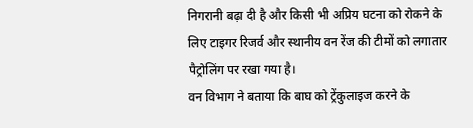निगरानी बढ़ा दी है और किसी भी अप्रिय घटना को रोकने के लिए टाइगर रिजर्व और स्थानीय वन रेंज की टीमों को लगातार पैट्रोलिंग पर रखा गया है।
वन विभाग ने बताया कि बाघ को ट्रेंकुलाइज करने के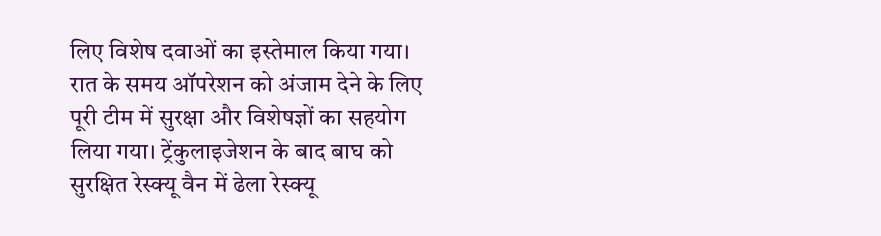लिए विशेष दवाओं का इस्तेमाल किया गया। रात के समय ऑपरेशन को अंजाम देने के लिए पूरी टीम में सुरक्षा और विशेषज्ञों का सहयोग लिया गया। ट्रेंकुलाइजेशन के बाद बाघ को सुरक्षित रेस्क्यू वैन में ढेला रेस्क्यू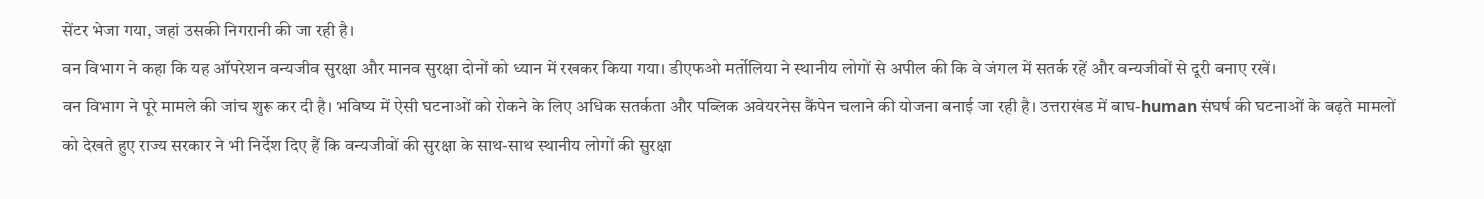सेंटर भेजा गया, जहां उसकी निगरानी की जा रही है।
वन विभाग ने कहा कि यह ऑपरेशन वन्यजीव सुरक्षा और मानव सुरक्षा दोनों को ध्यान में रखकर किया गया। डीएफओ मर्तोलिया ने स्थानीय लोगों से अपील की कि वे जंगल में सतर्क रहें और वन्यजीवों से दूरी बनाए रखें।
वन विभाग ने पूरे मामले की जांच शुरू कर दी है। भविष्य में ऐसी घटनाओं को रोकने के लिए अधिक सतर्कता और पब्लिक अवेयरनेस कैंपेन चलाने की योजना बनाई जा रही है। उत्तराखंड में बाघ-human संघर्ष की घटनाओं के बढ़ते मामलों को देखते हुए राज्य सरकार ने भी निर्देश दिए हैं कि वन्यजीवों की सुरक्षा के साथ-साथ स्थानीय लोगों की सुरक्षा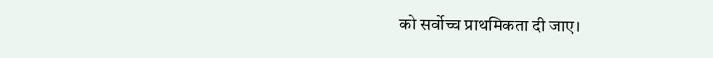को सर्वोच्च प्राथमिकता दी जाए।